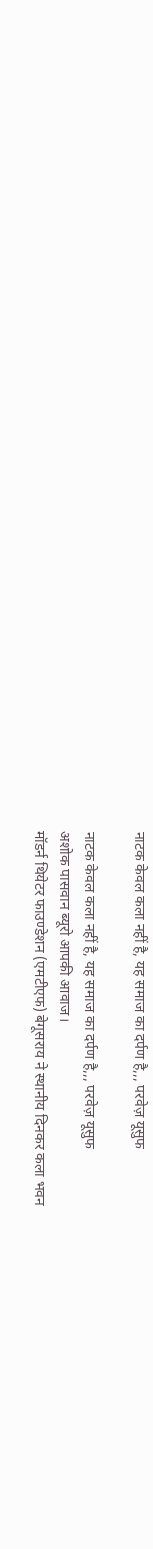नाटक केवल कला नहीं है, यह समाज का दर्पण है,,, परवेज़ यूसुफ

नाटक केवल कला नहीं है, यह समाज का दर्पण है,,, परवेज़ यूसुफ
अशोक पासवान ब्यूरो आपकी आवाज।
मॉडर्न थियेटर फाउण्डेशन (एमटीएफ) बेगूसराय ने स्थानीय दिनकर कला भवन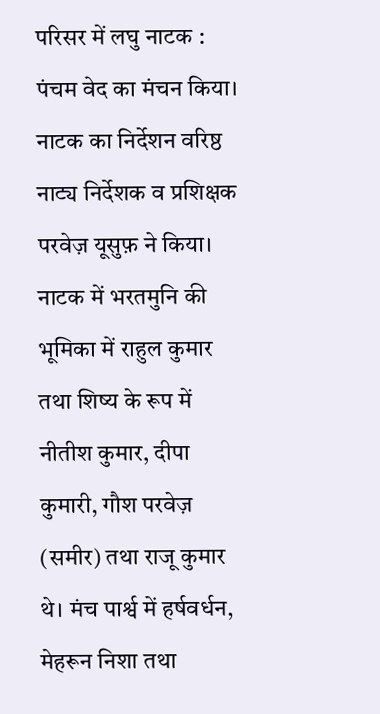परिसर में लघु नाटक : पंचम वेद का मंचन किया। नाटक का निर्देशन वरिष्ठ नाट्य निर्देशक व प्रशिक्षक परवेज़ यूसुफ़ ने किया। नाटक में भरतमुनि की भूमिका में राहुल कुमार तथा शिष्य के रूप में नीतीश कुमार, दीपा कुमारी, गौश परवेज़ (समीर) तथा राजू कुमार थे। मंच पार्श्व में हर्षवर्धन, मेहरून निशा तथा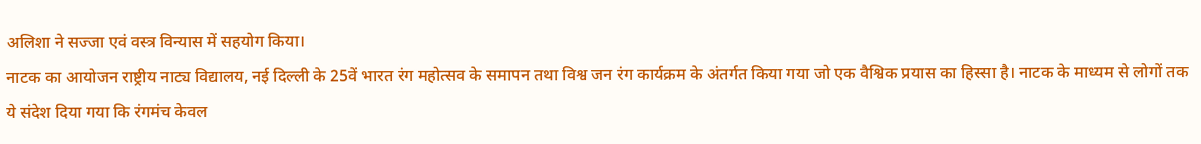अलिशा ने सज्जा एवं वस्त्र विन्यास में सहयोग किया।
नाटक का आयोजन राष्ट्रीय नाट्य विद्यालय, नई दिल्ली के 25वें भारत रंग महोत्सव के समापन तथा विश्व जन रंग कार्यक्रम के अंतर्गत किया गया जो एक वैश्विक प्रयास का हिस्सा है। नाटक के माध्यम से लोगों तक ये संदेश दिया गया कि रंगमंच केवल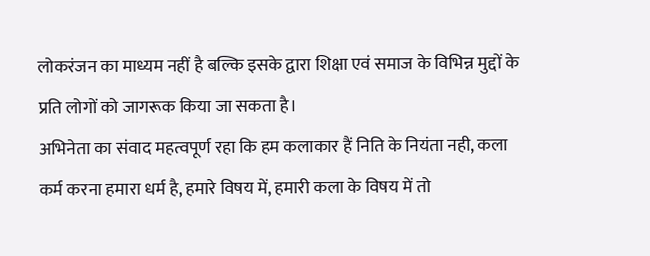लोकरंजन का माध्यम नहीं है बल्कि इसके द्वारा शिक्षा एवं समाज के विभिन्न मुद्दों के प्रति लोगों को जागरूक किया जा सकता है।
अभिनेता का संवाद महत्वपूर्ण रहा कि हम कलाकार हैं निति के नियंता नही, कला कर्म करना हमारा धर्म है, हमारे विषय में, हमारी कला के विषय में तो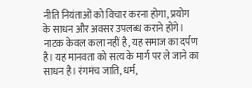नीति नियंताओं को विचार करना होगा, प्रयोग के साधन और अवसर उपलब्ध कराने होंगे। नाटक केवल कला नहीं है, यह समाज का दर्पण है। यह मानवता को सत्य के मार्ग पर ले जाने का साधन है। रंगमंच जाति, धर्म,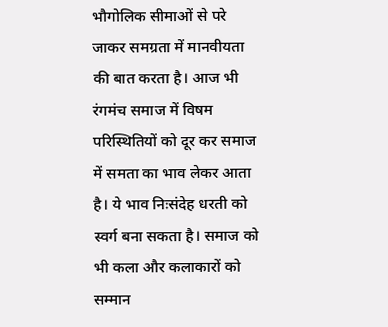भौगोलिक सीमाओं से परे जाकर समग्रता में मानवीयता की बात करता है। आज भी रंगमंच समाज में विषम परिस्थितियों को दूर कर समाज में समता का भाव लेकर आता है। ये भाव निःसंदेह धरती को स्वर्ग बना सकता है। समाज को भी कला और कलाकारों को सम्मान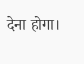देना होगा।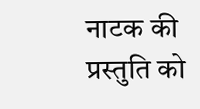नाटक की प्रस्तुति को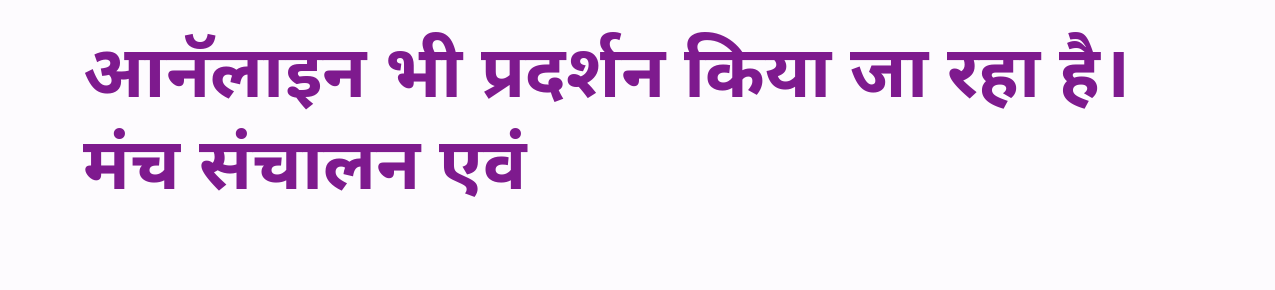आनॅलाइन भी प्रदर्शन किया जा रहा है।
मंच संचालन एवं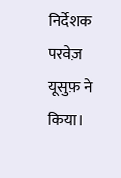निर्देशक परवेज़ यूसुफ़ ने किया।